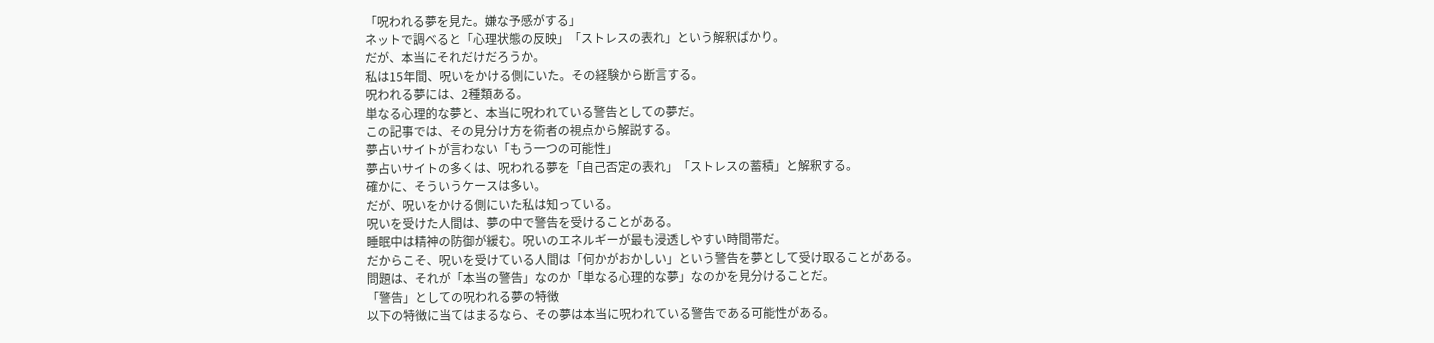「呪われる夢を見た。嫌な予感がする」
ネットで調べると「心理状態の反映」「ストレスの表れ」という解釈ばかり。
だが、本当にそれだけだろうか。
私は15年間、呪いをかける側にいた。その経験から断言する。
呪われる夢には、2種類ある。
単なる心理的な夢と、本当に呪われている警告としての夢だ。
この記事では、その見分け方を術者の視点から解説する。
夢占いサイトが言わない「もう一つの可能性」
夢占いサイトの多くは、呪われる夢を「自己否定の表れ」「ストレスの蓄積」と解釈する。
確かに、そういうケースは多い。
だが、呪いをかける側にいた私は知っている。
呪いを受けた人間は、夢の中で警告を受けることがある。
睡眠中は精神の防御が緩む。呪いのエネルギーが最も浸透しやすい時間帯だ。
だからこそ、呪いを受けている人間は「何かがおかしい」という警告を夢として受け取ることがある。
問題は、それが「本当の警告」なのか「単なる心理的な夢」なのかを見分けることだ。
「警告」としての呪われる夢の特徴
以下の特徴に当てはまるなら、その夢は本当に呪われている警告である可能性がある。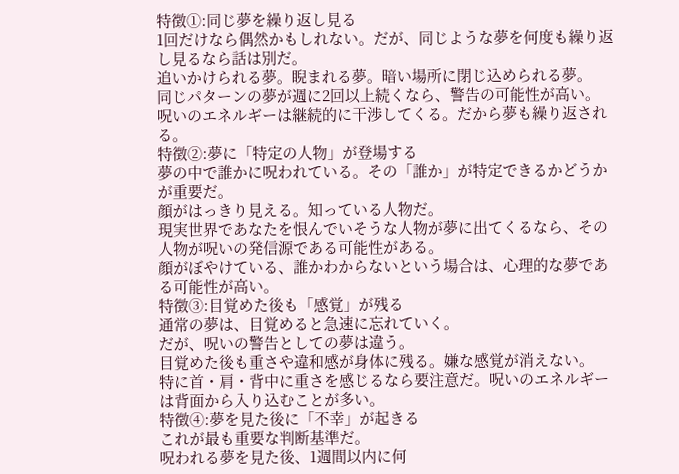特徴①:同じ夢を繰り返し見る
1回だけなら偶然かもしれない。だが、同じような夢を何度も繰り返し見るなら話は別だ。
追いかけられる夢。睨まれる夢。暗い場所に閉じ込められる夢。
同じパターンの夢が週に2回以上続くなら、警告の可能性が高い。
呪いのエネルギーは継続的に干渉してくる。だから夢も繰り返される。
特徴②:夢に「特定の人物」が登場する
夢の中で誰かに呪われている。その「誰か」が特定できるかどうかが重要だ。
顔がはっきり見える。知っている人物だ。
現実世界であなたを恨んでいそうな人物が夢に出てくるなら、その人物が呪いの発信源である可能性がある。
顔がぼやけている、誰かわからないという場合は、心理的な夢である可能性が高い。
特徴③:目覚めた後も「感覚」が残る
通常の夢は、目覚めると急速に忘れていく。
だが、呪いの警告としての夢は違う。
目覚めた後も重さや違和感が身体に残る。嫌な感覚が消えない。
特に首・肩・背中に重さを感じるなら要注意だ。呪いのエネルギーは背面から入り込むことが多い。
特徴④:夢を見た後に「不幸」が起きる
これが最も重要な判断基準だ。
呪われる夢を見た後、1週間以内に何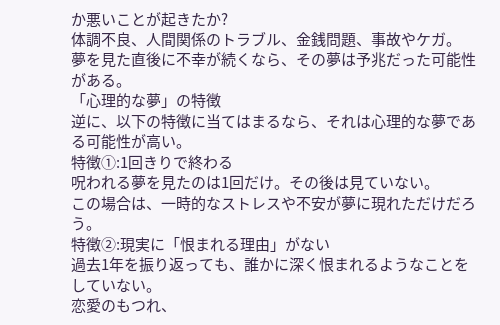か悪いことが起きたか?
体調不良、人間関係のトラブル、金銭問題、事故やケガ。
夢を見た直後に不幸が続くなら、その夢は予兆だった可能性がある。
「心理的な夢」の特徴
逆に、以下の特徴に当てはまるなら、それは心理的な夢である可能性が高い。
特徴①:1回きりで終わる
呪われる夢を見たのは1回だけ。その後は見ていない。
この場合は、一時的なストレスや不安が夢に現れただけだろう。
特徴②:現実に「恨まれる理由」がない
過去1年を振り返っても、誰かに深く恨まれるようなことをしていない。
恋愛のもつれ、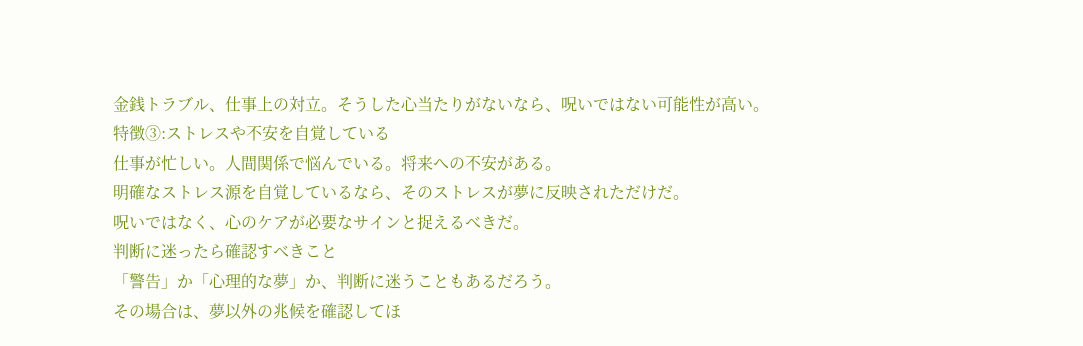金銭トラブル、仕事上の対立。そうした心当たりがないなら、呪いではない可能性が高い。
特徴③:ストレスや不安を自覚している
仕事が忙しい。人間関係で悩んでいる。将来への不安がある。
明確なストレス源を自覚しているなら、そのストレスが夢に反映されただけだ。
呪いではなく、心のケアが必要なサインと捉えるべきだ。
判断に迷ったら確認すべきこと
「警告」か「心理的な夢」か、判断に迷うこともあるだろう。
その場合は、夢以外の兆候を確認してほ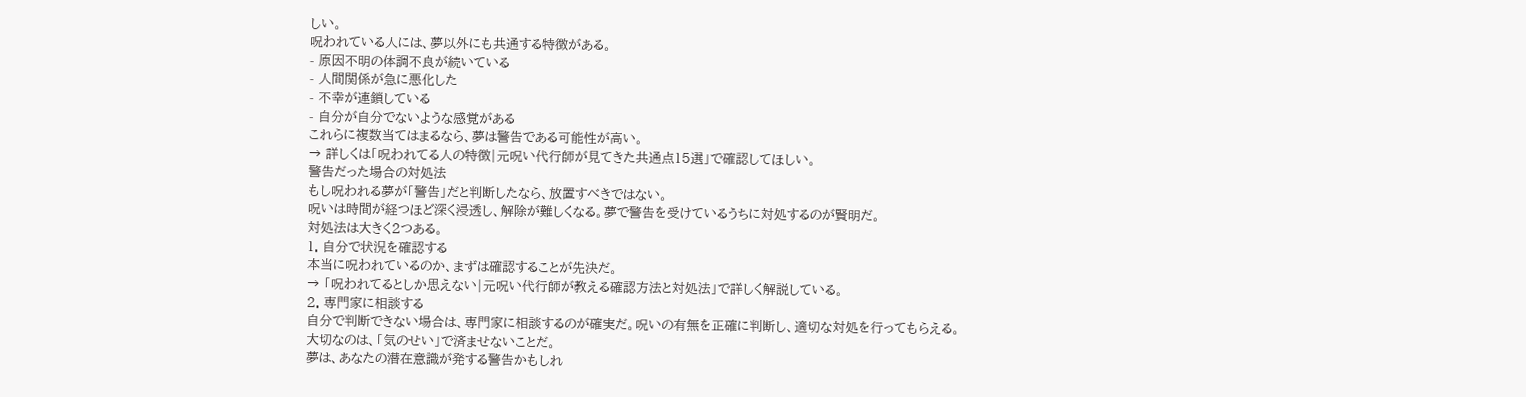しい。
呪われている人には、夢以外にも共通する特徴がある。
- 原因不明の体調不良が続いている
- 人間関係が急に悪化した
- 不幸が連鎖している
- 自分が自分でないような感覚がある
これらに複数当てはまるなら、夢は警告である可能性が高い。
→ 詳しくは「呪われてる人の特徴|元呪い代行師が見てきた共通点15選」で確認してほしい。
警告だった場合の対処法
もし呪われる夢が「警告」だと判断したなら、放置すべきではない。
呪いは時間が経つほど深く浸透し、解除が難しくなる。夢で警告を受けているうちに対処するのが賢明だ。
対処法は大きく2つある。
1. 自分で状況を確認する
本当に呪われているのか、まずは確認することが先決だ。
→ 「呪われてるとしか思えない|元呪い代行師が教える確認方法と対処法」で詳しく解説している。
2. 専門家に相談する
自分で判断できない場合は、専門家に相談するのが確実だ。呪いの有無を正確に判断し、適切な対処を行ってもらえる。
大切なのは、「気のせい」で済ませないことだ。
夢は、あなたの潜在意識が発する警告かもしれ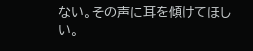ない。その声に耳を傾けてほしい。